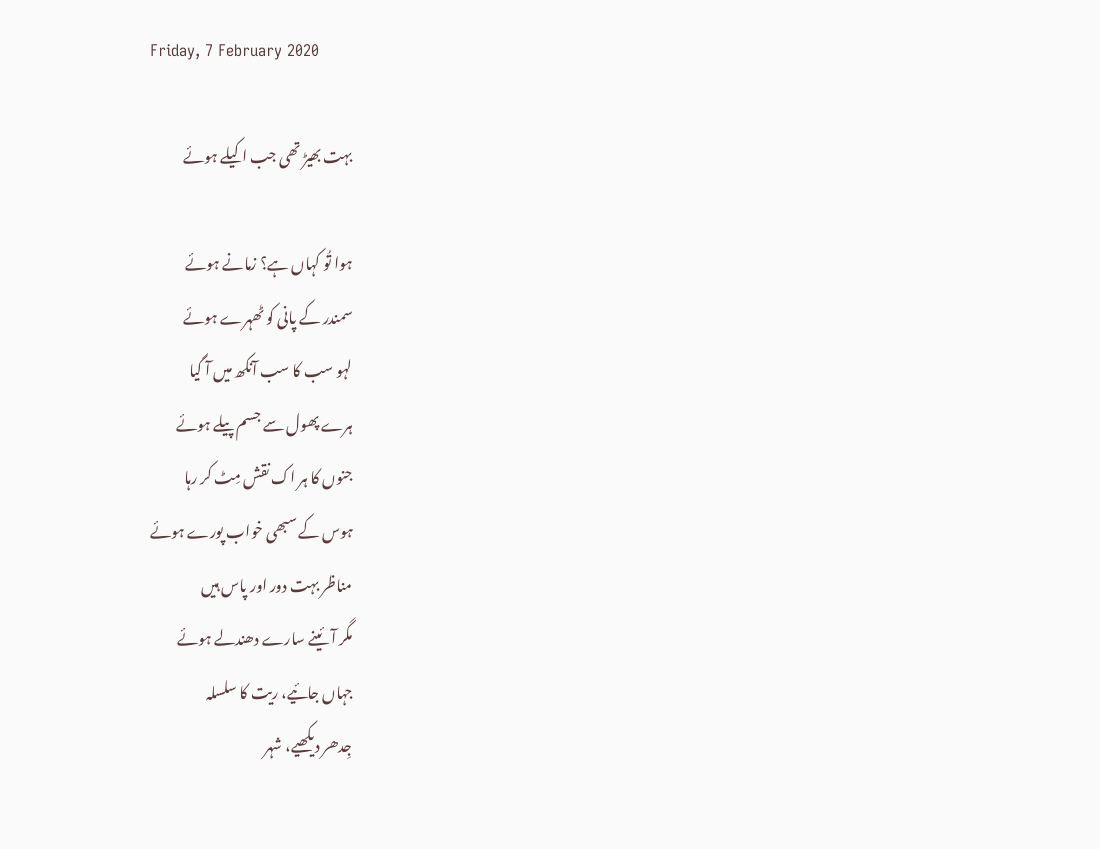Friday, 7 February 2020

بہت بھیڑ تھی جب اکیلے ہوئے

ہوا تُو کہاں ہے؟ زمانے ہوئے
سمندر کے پانی کو ٹھہرے ہوئے
لہو سب کا سب آنکھ میں آ گیا
ہرے پھول سے جسم پیلے ہوئے
جنوں کا ہر اک نقش مِٹ کر رہا
ہوس کے سبھی خواب پورے ہوئے
مناظر بہت دور اور پاس ہیں
مگر آئینے سارے دھندلے ہوئے
جہاں جائیے، ریت کا سلسلہ
جِدھر دیکھیے، شہر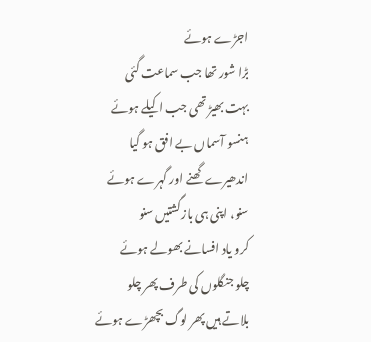اجڑے ہوئے
بڑا شور تھا جب سماعت گئی
بہت بھیڑ تھی جب اکیلے ہوئے
ہنسو آسماں بے افق ہو گیا
اندھیرے گھنے اور گہرے ہوئے
سنو، اپنی ہی بازگشتیں سنو
کرو یاد افسانے بھولے ہوئے
چلو جنگلوں کی طرف پھر چلو
بلاتے ہیں پھر لوگ بچھڑے ہوئے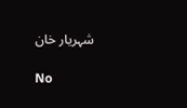شہریار خان

No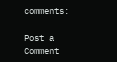comments:

Post a Comment